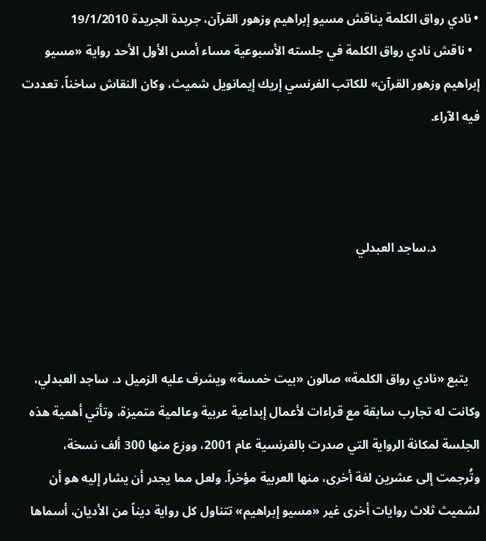• نادي رواق الكلمة يناقش مسيو إبراهيم وزهور القرآن، جريدة الجريدة 19/1/2010
  • ناقش نادي رواق الكلمة في جلسته الأسبوعية مساء أمس الأول الأحد رواية «مسيو إبراهيم وزهور القرآن» للكاتب الفرنسي إريك إيمانويل شميث، وكان النقاش ساخناً، تعددت فيه الآراء.



              د.ساجد العبدلي



    يتبع «نادي رواق الكلمة» صالون «بيت خمسة» ويشرف عليه الزميل د. ساجد العبدلي، وكانت له تجارب سابقة مع قراءات لأعمال إبداعية عربية وعالمية متميزة، وتأتي أهمية هذه الجلسة لمكانة الرواية التي صدرت بالفرنسية عام 2001، ووزع منها 300 ألف نسخة، وتُرجمت إلى عشرين لغة أخرى، منها العربية مؤخراً. ولعل مما يجدر أن يشار إليه هو أن لشميث ثلاث روايات أخرى غير «مسيو إبراهيم» تتناول كل رواية ديناً من الأديان، أسماها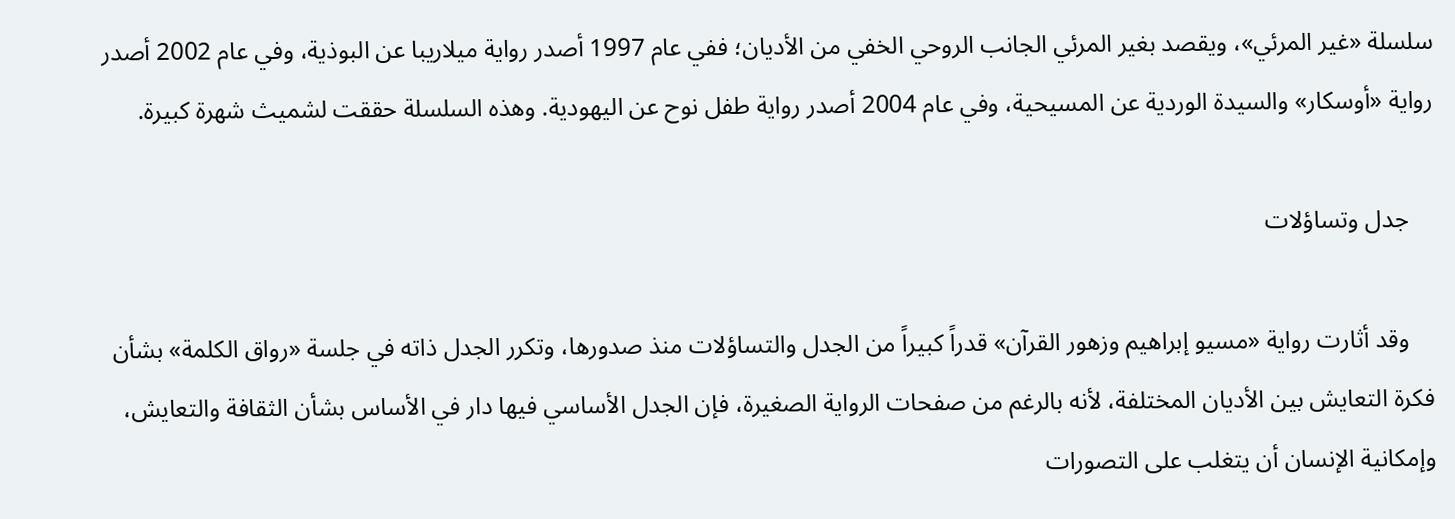سلسلة «غير المرئي»، ويقصد بغير المرئي الجانب الروحي الخفي من الأديان؛ ففي عام 1997 أصدر رواية ميلاريبا عن البوذية، وفي عام 2002 أصدر رواية «أوسكار» والسيدة الوردية عن المسيحية، وفي عام 2004 أصدر رواية طفل نوح عن اليهودية. وهذه السلسلة حققت لشميث شهرة كبيرة.

    جدل وتساؤلات

    وقد أثارت رواية «مسيو إبراهيم وزهور القرآن» قدراً كبيراً من الجدل والتساؤلات منذ صدورها، وتكرر الجدل ذاته في جلسة «رواق الكلمة» بشأن فكرة التعايش بين الأديان المختلفة، لأنه بالرغم من صفحات الرواية الصغيرة، فإن الجدل الأساسي فيها دار في الأساس بشأن الثقافة والتعايش، وإمكانية الإنسان أن يتغلب على التصورات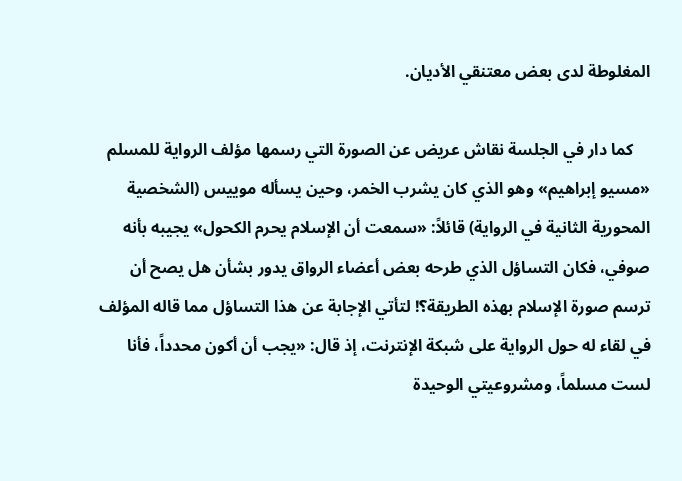المغلوطة لدى بعض معتنقي الأديان.

    كما دار في الجلسة نقاش عريض عن الصورة التي رسمها مؤلف الرواية للمسلم «مسيو إبراهيم» وهو الذي كان يشرب الخمر، وحين يسأله موييس (الشخصية المحورية الثانية في الرواية) قائلاً: «سمعت أن الإسلام يحرم الكحول» يجيبه بأنه صوفي، فكان التساؤل الذي طرحه بعض أعضاء الرواق يدور بشأن هل يصح أن ترسم صورة الإسلام بهذه الطريقة؟! لتأتي الإجابة عن هذا التساؤل مما قاله المؤلف في لقاء له حول الرواية على شبكة الإنترنت، إذ قال: «يجب أن أكون محدداً، فأنا لست مسلماً، ومشروعيتي الوحيدة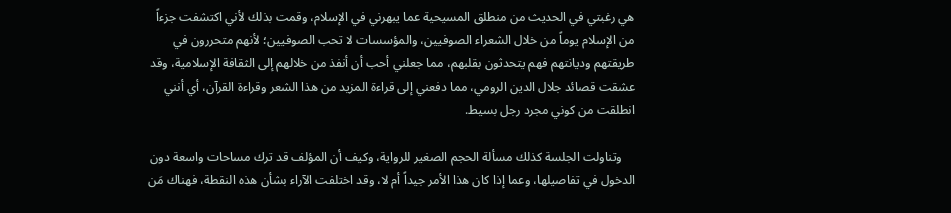هي رغبتي في الحديث من منطلق المسيحية عما يبهرني في الإسلام، وقمت بذلك لأني اكتشفت جزءاً من الإسلام يوماً من خلال الشعراء الصوفيين، والمؤسسات لا تحب الصوفيين؛ لأنهم متحررون في طريقتهم وديانتهم فهم يتحدثون بقلبهم، مما جعلني أحب أن أنفذ من خلالهم إلى الثقافة الإسلامية، وقد عشقت قصائد جلال الدين الرومي، مما دفعني إلى قراءة المزيد من هذا الشعر وقراءة القرآن، أي أنني انطلقت من كوني مجرد رجل بسيط.

    وتناولت الجلسة كذلك مسألة الحجم الصغير للرواية، وكيف أن المؤلف قد ترك مساحات واسعة دون الدخول في تفاصيلها، وعما إذا كان هذا الأمر جيداً أم لا، وقد اختلفت الآراء بشأن هذه النقطة، فهناك مَن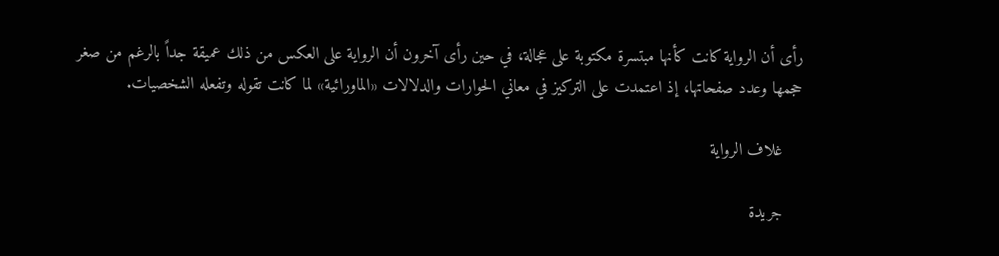رأى أن الرواية كانت كأنها مبتسرة مكتوبة على عجالة، في حين رأى آخرون أن الرواية على العكس من ذلك عميقة جداً بالرغم من صغر حجمها وعدد صفحاتها، إذ اعتمدت على التركيز في معاني الحوارات والدلالات «الماورائية» لما كانت تقوله وتفعله الشخصيات.

    غلاف الرواية

    جريدة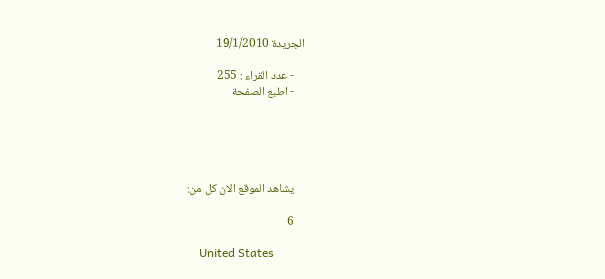الجريدة 19/1/2010

    - عدد القراء : 255
    - اطبع الصفحة





    يشاهد الموقع الان كل من:

    6

    United States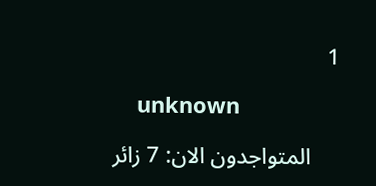1

    unknown

     المتواجدون الان: 7 زائر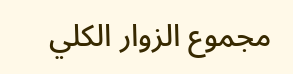مجموع الزوار الكلي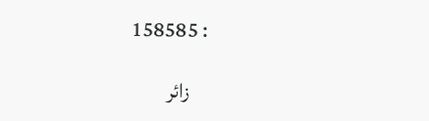: 158585

    زائر